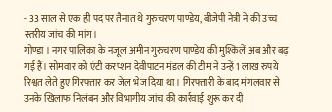- 33 साल से एक ही पद पर तैनात थे गुरुचरण पाण्डेय, बीजेपी नेत्री ने की उच्च स्तरीय जांच की मांग।
गोण्डा । नगर पालिका के नजूल अमीन गुरुचरण पाण्डेय की मुश्किलें अब और बढ़ गई हैं। सोमवार को एंटी करप्शन देवीपाटन मंडल की टीम ने उन्हें 1 लाख रुपये रिश्वत लेते हुए गिरफ्तार कर जेल भेज दिया था। गिरफ्तारी के बाद मंगलवार से उनके खिलाफ निलंबन और विभागीय जांच की कार्रवाई शुरू कर दी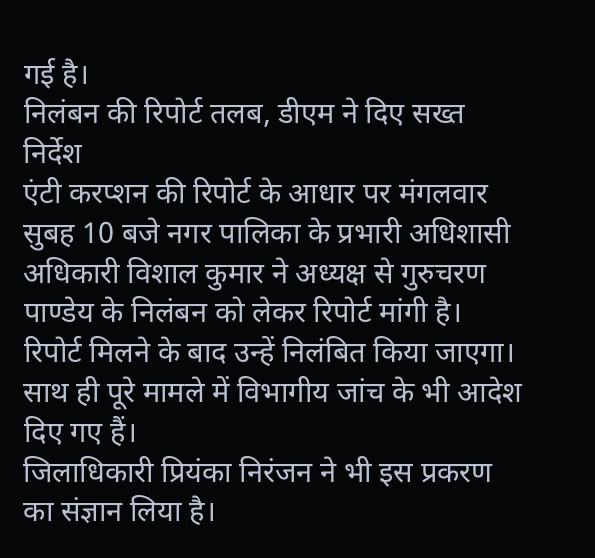गई है।
निलंबन की रिपोर्ट तलब, डीएम ने दिए सख्त निर्देश
एंटी करप्शन की रिपोर्ट के आधार पर मंगलवार सुबह 10 बजे नगर पालिका के प्रभारी अधिशासी अधिकारी विशाल कुमार ने अध्यक्ष से गुरुचरण पाण्डेय के निलंबन को लेकर रिपोर्ट मांगी है। रिपोर्ट मिलने के बाद उन्हें निलंबित किया जाएगा। साथ ही पूरे मामले में विभागीय जांच के भी आदेश दिए गए हैं।
जिलाधिकारी प्रियंका निरंजन ने भी इस प्रकरण का संज्ञान लिया है।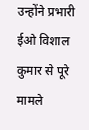उन्होंने प्रभारी ईओ विशाल कुमार से पूरे मामले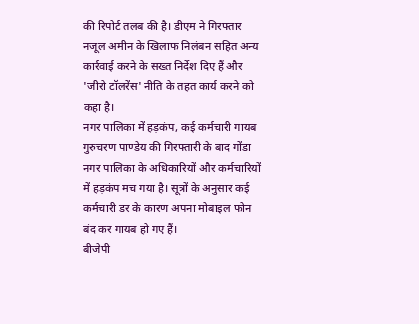की रिपोर्ट तलब की है। डीएम ने गिरफ्तार नजूल अमीन के खिलाफ निलंबन सहित अन्य कार्रवाई करने के सख्त निर्देश दिए हैं और 'जीरो टॉलरेंस' नीति के तहत कार्य करने को कहा है।
नगर पालिका में हड़कंप, कई कर्मचारी गायब
गुरुचरण पाण्डेय की गिरफ्तारी के बाद गोंडा नगर पालिका के अधिकारियों और कर्मचारियों में हड़कंप मच गया है। सूत्रों के अनुसार कई कर्मचारी डर के कारण अपना मोबाइल फोन बंद कर गायब हो गए हैं।
बीजेपी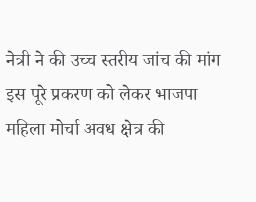नेत्री ने की उच्च स्तरीय जांच की मांग
इस पूरे प्रकरण को लेकर भाजपा महिला मोर्चा अवध क्षेत्र की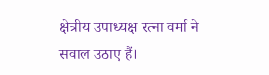क्षेत्रीय उपाध्यक्ष रत्ना वर्मा ने सवाल उठाए हैं।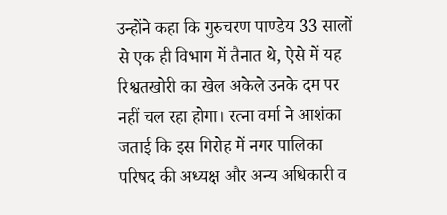उन्होंने कहा कि गुरुचरण पाण्डेय 33 सालों से एक ही विभाग में तैनात थे, ऐसे में यह रिश्वतखोरी का खेल अकेले उनके दम पर नहीं चल रहा होगा। रत्ना वर्मा ने आशंका जताई कि इस गिरोह में नगर पालिका परिषद की अध्यक्ष और अन्य अधिकारी व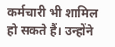कर्मचारी भी शामिल हो सकते हैं। उन्होंने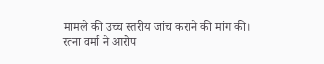मामले की उच्च स्तरीय जांच कराने की मांग की।
रत्ना वर्मा ने आरोप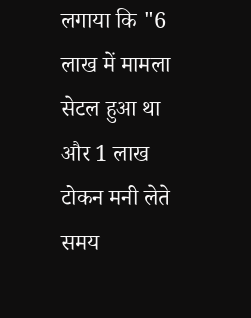लगाया कि "6 लाख में मामला सेटल हुआ था और 1 लाख टोकन मनी लेते समय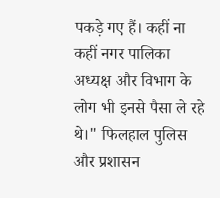पकड़े गए हैं। कहीं ना कहीं नगर पालिका अध्यक्ष और विभाग के लोग भी इनसे पैसा ले रहे थे।" फिलहाल पुलिस और प्रशासन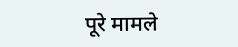पूरे मामले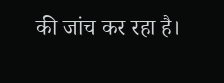की जांच कर रहा है।